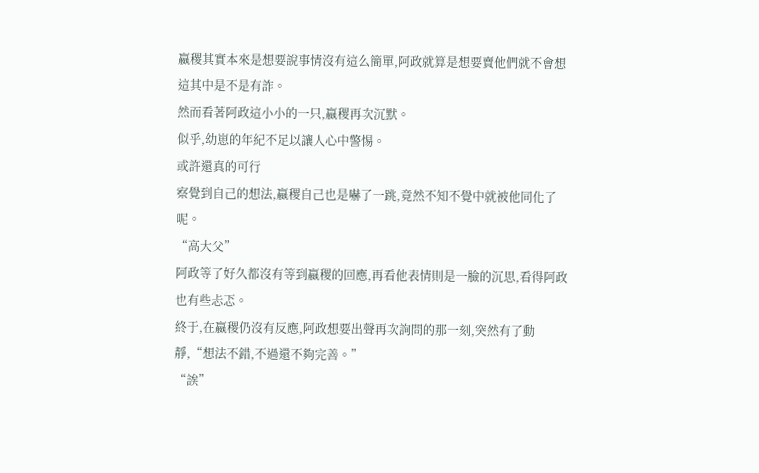嬴稷其實本來是想要說事情沒有這么簡單,阿政就算是想要賣他們就不會想這其中是不是有詐。
然而看著阿政這小小的一只,嬴稷再次沉默。
似乎,幼崽的年紀不足以讓人心中警惕。
或許還真的可行
察覺到自己的想法,嬴稷自己也是嚇了一跳,竟然不知不覺中就被他同化了呢。
“高大父”
阿政等了好久都沒有等到嬴稷的回應,再看他表情則是一臉的沉思,看得阿政也有些忐忑。
終于,在嬴稷仍沒有反應,阿政想要出聲再次詢問的那一刻,突然有了動靜,“想法不錯,不過還不夠完善。”
“誒”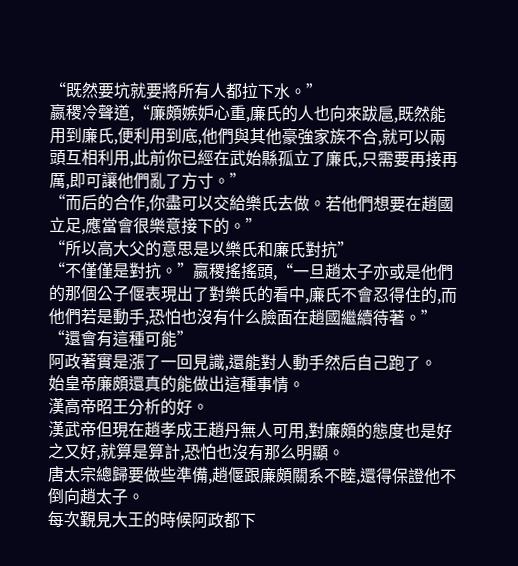“既然要坑就要將所有人都拉下水。”
嬴稷冷聲道,“廉頗嫉妒心重,廉氏的人也向來跋扈,既然能用到廉氏,便利用到底,他們與其他豪強家族不合,就可以兩頭互相利用,此前你已經在武始縣孤立了廉氏,只需要再接再厲,即可讓他們亂了方寸。”
“而后的合作,你盡可以交給樂氏去做。若他們想要在趙國立足,應當會很樂意接下的。”
“所以高大父的意思是以樂氏和廉氏對抗”
“不僅僅是對抗。”嬴稷搖搖頭,“一旦趙太子亦或是他們的那個公子偃表現出了對樂氏的看中,廉氏不會忍得住的,而他們若是動手,恐怕也沒有什么臉面在趙國繼續待著。”
“還會有這種可能”
阿政著實是漲了一回見識,還能對人動手然后自己跑了。
始皇帝廉頗還真的能做出這種事情。
漢高帝昭王分析的好。
漢武帝但現在趙孝成王趙丹無人可用,對廉頗的態度也是好之又好,就算是算計,恐怕也沒有那么明顯。
唐太宗總歸要做些準備,趙偃跟廉頗關系不睦,還得保證他不倒向趙太子。
每次覲見大王的時候阿政都下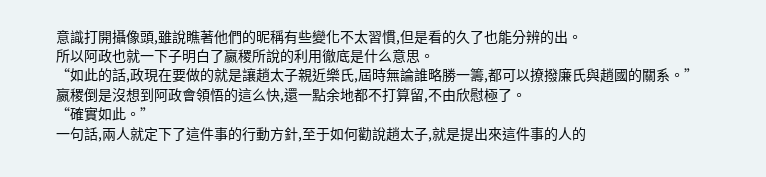意識打開攝像頭,雖說瞧著他們的昵稱有些變化不太習慣,但是看的久了也能分辨的出。
所以阿政也就一下子明白了嬴稷所說的利用徹底是什么意思。
“如此的話,政現在要做的就是讓趙太子親近樂氏,屆時無論誰略勝一籌,都可以撩撥廉氏與趙國的關系。”
嬴稷倒是沒想到阿政會領悟的這么快,還一點余地都不打算留,不由欣慰極了。
“確實如此。”
一句話,兩人就定下了這件事的行動方針,至于如何勸說趙太子,就是提出來這件事的人的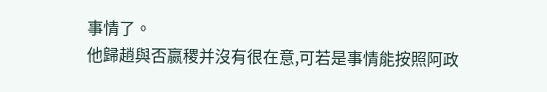事情了。
他歸趙與否嬴稷并沒有很在意,可若是事情能按照阿政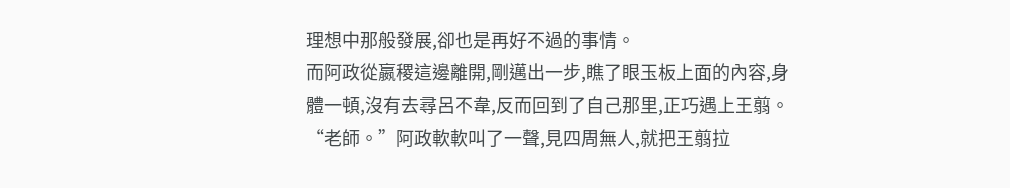理想中那般發展,卻也是再好不過的事情。
而阿政從嬴稷這邊離開,剛邁出一步,瞧了眼玉板上面的內容,身體一頓,沒有去尋呂不韋,反而回到了自己那里,正巧遇上王翦。
“老師。”阿政軟軟叫了一聲,見四周無人,就把王翦拉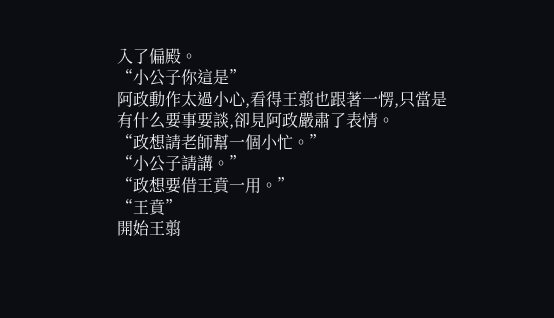入了偏殿。
“小公子你這是”
阿政動作太過小心,看得王翦也跟著一愣,只當是有什么要事要談,卻見阿政嚴肅了表情。
“政想請老師幫一個小忙。”
“小公子請講。”
“政想要借王賁一用。”
“王賁”
開始王翦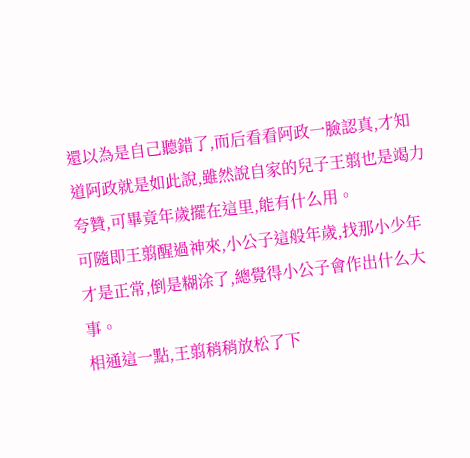還以為是自己聽錯了,而后看看阿政一臉認真,才知道阿政就是如此說,雖然說自家的兒子王翦也是竭力夸贊,可畢竟年歲擺在這里,能有什么用。
可隨即王翦醒過神來,小公子這般年歲,找那小少年才是正常,倒是糊涂了,總覺得小公子會作出什么大事。
相通這一點,王翦稍稍放松了下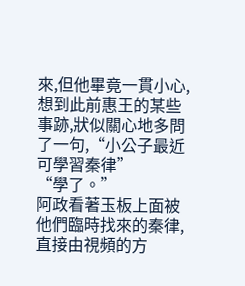來,但他畢竟一貫小心,想到此前惠王的某些事跡,狀似關心地多問了一句,“小公子最近可學習秦律”
“學了。”
阿政看著玉板上面被他們臨時找來的秦律,直接由視頻的方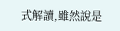式解讀,雖然說是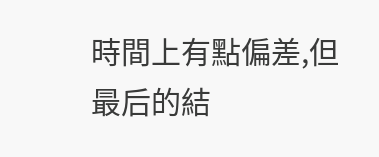時間上有點偏差,但最后的結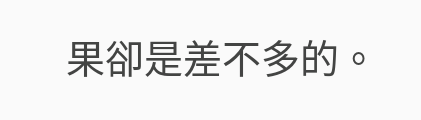果卻是差不多的。